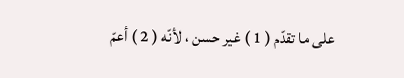على ما تقدّم ( 1 ) غير حسن ، لأنّه ( 2 ) أعمّ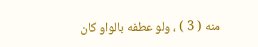منه ( 3 ) ، ولو عطفه بالواو كان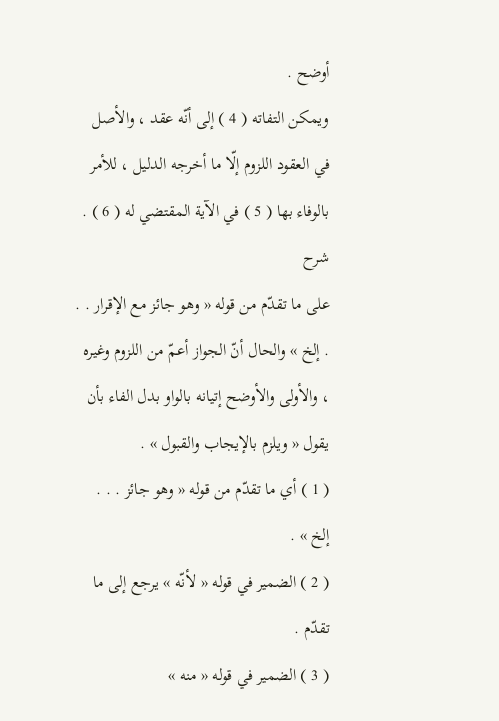أوضح .
ويمكن التفاته ( 4 ) إلى أنّه عقد ، والأصل في العقود اللزوم إلّا ما أخرجه الدليل ، للأمر بالوفاء بها ( 5 ) في الآية المقتضي له ( 6 ) .
شرح
على ما تقدّم من قوله « وهو جائز مع الإقرار . . . إلخ » والحال أنّ الجواز أعمّ من اللزوم وغيره ، والأولى والأوضح إتيانه بالواو بدل الفاء بأن يقول « ويلزم بالإيجاب والقبول » .
( 1 ) أي ما تقدّم من قوله « وهو جائز . . . إلخ » .
( 2 ) الضمير في قوله « لأنّه » يرجع إلى ما تقدّم .
( 3 ) الضمير في قوله « منه »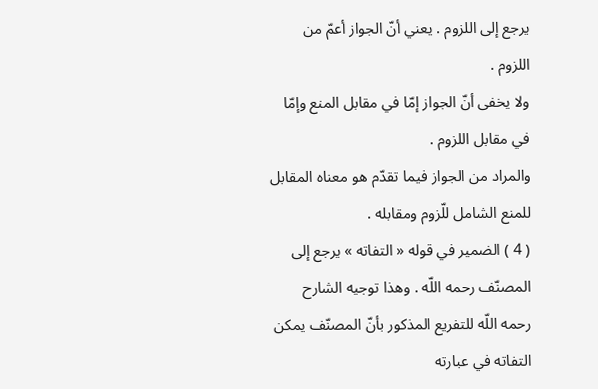يرجع إلى اللزوم . يعني أنّ الجواز أعمّ من اللزوم .
ولا يخفى أنّ الجواز إمّا في مقابل المنع وإمّا في مقابل اللزوم .
والمراد من الجواز فيما تقدّم هو معناه المقابل للمنع الشامل للّزوم ومقابله .
( 4 ) الضمير في قوله « التفاته » يرجع إلى المصنّف رحمه اللّه . وهذا توجيه الشارح رحمه اللّه للتفريع المذكور بأنّ المصنّف يمكن التفاته في عبارته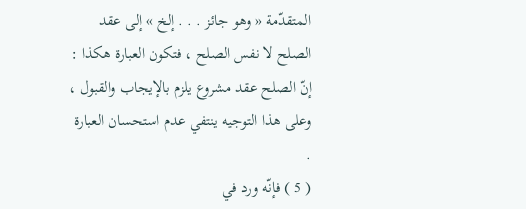المتقدّمة « وهو جائز . . . إلخ » إلى عقد الصلح لا نفس الصلح ، فتكون العبارة هكذا : إنّ الصلح عقد مشروع يلزم بالإيجاب والقبول ، وعلى هذا التوجيه ينتفي عدم استحسان العبارة .
( 5 ) فإنّه ورد في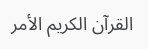القرآن الكريم الأمر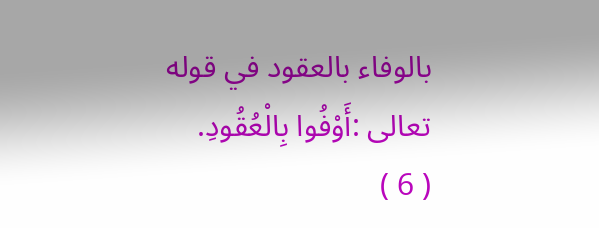بالوفاء بالعقود في قوله تعالى :أَوْفُوا بِالْعُقُودِ.
( 6 )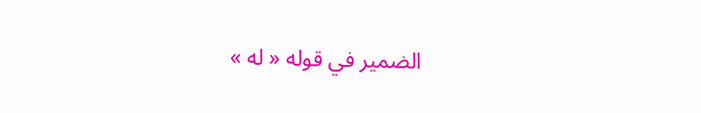الضمير في قوله « له »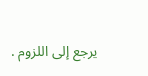يرجع إلى اللزوم .